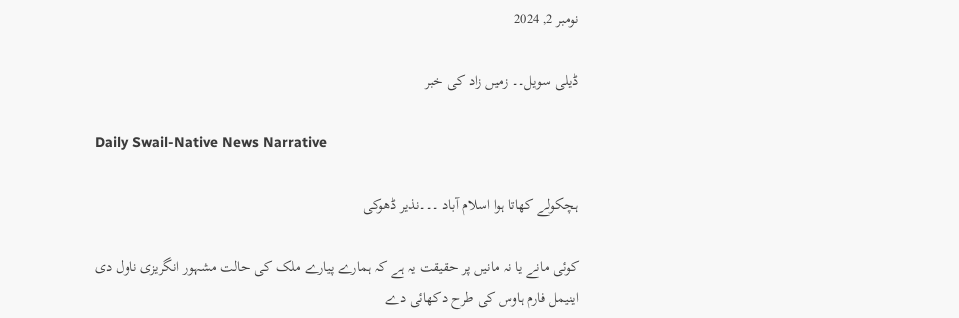نومبر 2, 2024

ڈیلی سویل۔۔ زمیں زاد کی خبر

Daily Swail-Native News Narrative

ہچکولے کھاتا ہوا اسلام آباد ۔۔۔نذیر ڈھوکی

کوئی مانے یا نہ مانیں پر حقیقت یہ ہے کہ ہمارے پیارے ملک کی حالت مشہور انگریزی ناول دی اینیمل فارم ہاوس کی طرح دکھائی دے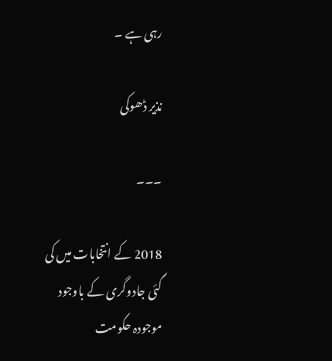رہی ہے ۔

نذیر ڈھوکی

۔۔۔

2018 کے انتخابات میں کی گئی جادوگری کے باوجود موجودہ حکومت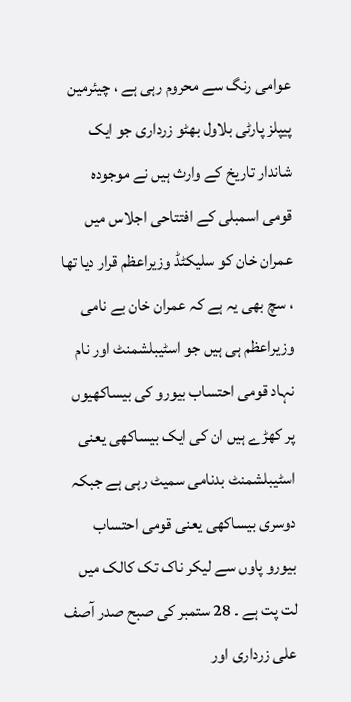عوامی رنگ سے محروم رہی ہے ، چیئرمین پیپلز پارٹی بلاول بھٹو زرداری جو ایک شاندار تاریخ کے وارث ہیں نے موجودہ قومی اسمبلی کے افتتاحی اجلاس میں عمران خان کو سلیکٹڈ وزیراعظم قرار دیا تھا ، سچ بھی یہ ہے کہ عمران خان بے نامی وزیراعظم ہی ہیں جو اسٹیبلشمنٹ اور نام نہاد قومی احتساب بیورو کی بیساکھیوں پر کھڑے ہیں ان کی ایک بیساکھی یعنی اسٹیبلشمنٹ بدنامی سمیٹ رہی ہے جبکہ دوسری بیساکھی یعنی قومی احتساب بیورو پاوں سے لیکر ناک تک کالک میں لت پت ہے ۔ 28 ستمبر کی صبح صدر آصف علی زرداری اور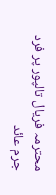محترمہ فریال تالپور پر فرد جرم عائد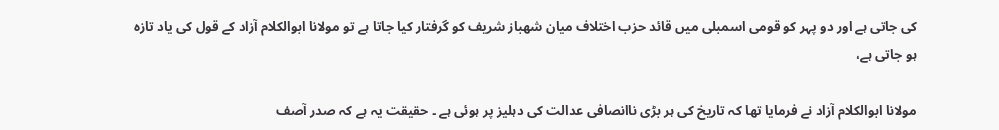کی جاتی ہے اور دو پہر کو قومی اسمبلی میں قائد حزب اختلاف میان شھباز شریف کو گرفتار کیا جاتا ہے تو مولانا ابوالکلام آزاد کے قول کی یاد تازہ ہو جاتی ہے،

مولانا ابوالکلام آزاد نے فرمایا تھا کہ تاریخ کی ہر بڑی ناانصافی عدالت کی دہلیز پر ہوئی ہے ۔ حقیقت یہ ہے کہ صدر آصف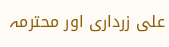علی زرداری اور محترمہ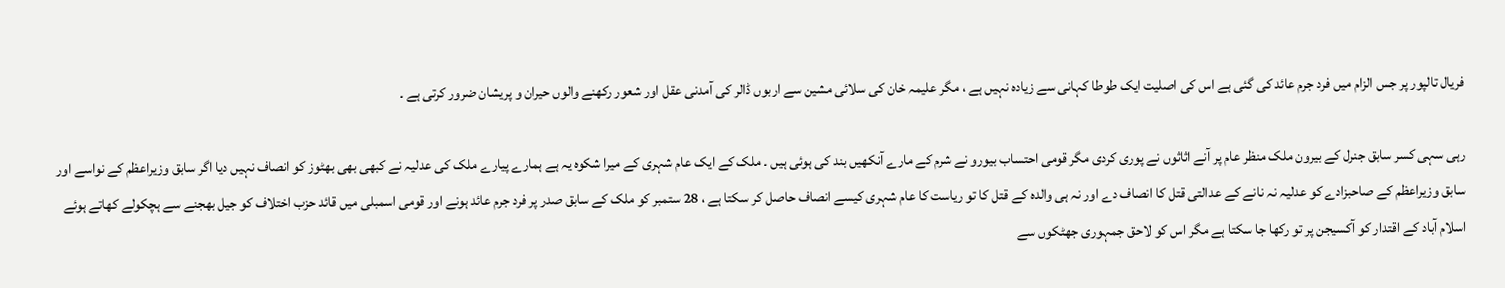فریال تالپور پر جس الزام میں فرد جرم عائد کی گئی ہے اس کی اصلیت ایک طوطا کہانی سے زیادہ نہیں ہے ، مگر علیمہ خان کی سلائی مشین سے اربوں ڈالر کی آمدنی عقل اور شعور رکھنے والوں حیران و پریشان ضرور کرتی ہے ۔

رہی سہی کسر سابق جنرل کے بیرون ملک منظر عام پر آنے اثاثوں نے پوری کردی مگر قومی احتساب بیورو نے شرم کے مارے آنکھیں بند کی ہوئی ہیں ۔ ملک کے ایک عام شہری کے میرا شکوہ یہ ہے ہمارے پیارے ملک کی عدلیہ نے کبھی بھی بھٹوز کو انصاف نہیں دیا اگر سابق وزیراعظم کے نواسے اور سابق وزیراعظم کے صاحبزادے کو عدلیہ نہ نانے کے عدالتی قتل کا انصاف دے اور نہ ہی والدہ کے قتل کا تو ریاست کا عام شہری کیسے انصاف حاصل کر سکتا ہے ، 28 ستمبر کو ملک کے سابق صدر پر فرد جرم عائد ہونے اور قومی اسمبلی میں قائد حزب اختلاف کو جیل بھجنے سے ہچکولے کھاتے ہوئے اسلام آباد کے اقتدار کو آکسیجن پر تو رکھا جا سکتا ہے مگر اس کو لاحق جمہوری جھٹکوں سے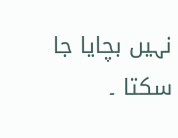نہیں بچایا جا سکتا ۔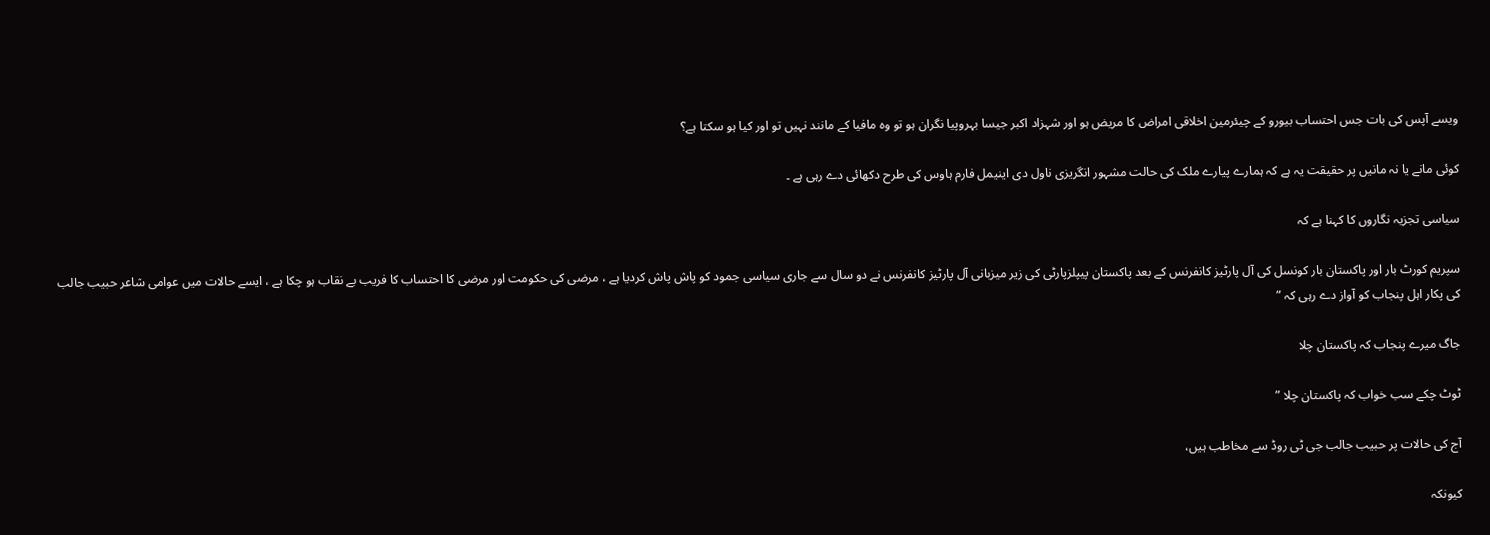ویسے آپس کی بات جس احتساب بیورو کے چیئرمین اخلاقی امراض کا مریض ہو اور شہزاد اکبر جیسا بہروپیا نگران ہو تو وہ مافیا کے مانند نہیں تو اور کیا ہو سکتا ہے؟

کوئی مانے یا نہ مانیں پر حقیقت یہ ہے کہ ہمارے پیارے ملک کی حالت مشہور انگریزی ناول دی اینیمل فارم ہاوس کی طرح دکھائی دے رہی ہے ۔

سیاسی تجزیہ نگاروں کا کہنا ہے کہ

سپریم کورٹ بار اور پاکستان بار کونسل کی آل پارٹیز کانفرنس کے بعد پاکستان پیپلزپارٹی کی زیر میزبانی آل پارٹیز کانفرنس نے دو سال سے جاری سیاسی جمود کو پاش پاش کردیا ہے ، مرضی کی حکومت اور مرضی کا احتساب کا فریب بے نقاب ہو چکا ہے ، ایسے حالات میں عوامی شاعر حبیب جالب کی پکار اہل پنجاب کو آواز دے رہی کہ ”

جاگ میرے پنجاب کہ پاکستان چلا

ٹوٹ چکے سب خواب کہ پاکستان چلا ”

آج کی حالات پر حبیب جالب جی ٹی روڈ سے مخاطب ہیں،

کیونکہ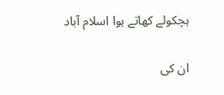ہچکولے کھاتے ہوا اسلام آباد

ان کی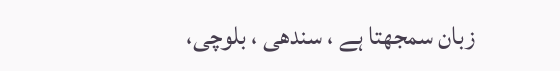زبان سمجھتا ہے ، سندھی ، بلوچی،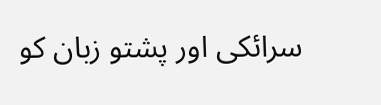سرائکی اور پشتو زبان کو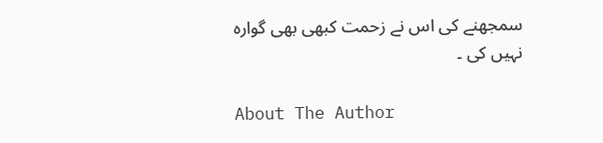سمجھنے کی اس نے زحمت کبھی بھی گوارہ نہیں کی ۔

About The Author